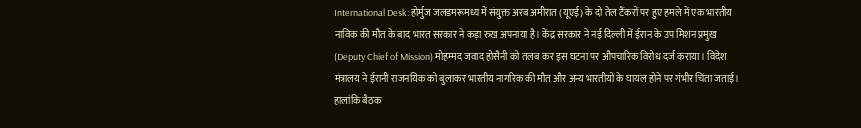International Desk: होर्मुज जलडमरूमध्य में संयुक्त अरब अमीरात (यूएई) के दो तेल टैंकरों पर हुए हमले में एक भारतीय नाविक की मौत के बाद भारत सरकार ने कड़ा रुख अपनाया है। केंद्र सरकार ने नई दिल्ली में ईरान के उप मिशन प्रमुख (Deputy Chief of Mission) मोहम्मद जवाद होसैनी को तलब कर इस घटना पर औपचारिक विरोध दर्ज कराया। विदेश मंत्रालय ने ईरानी राजनयिक को बुलाकर भारतीय नागरिक की मौत और अन्य भारतीयों के घायल होने पर गंभीर चिंता जताई। हालांकि बैठक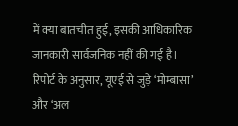में क्या बातचीत हुई, इसकी आधिकारिक जानकारी सार्वजनिक नहीं की गई है। रिपोर्ट के अनुसार, यूएई से जुड़े ‘मोम्बासा’ और ‘अल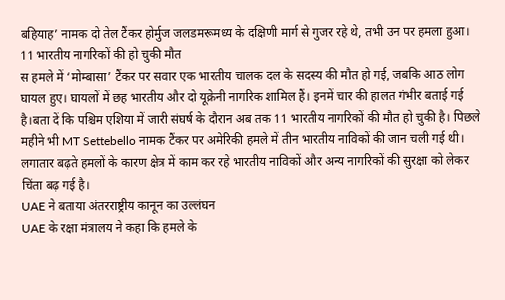बहियाह’ नामक दो तेल टैंकर होर्मुज जलडमरूमध्य के दक्षिणी मार्ग से गुजर रहे थे, तभी उन पर हमला हुआ।
11 भारतीय नागरिकों की हो चुकी मौत
स हमले में ‘मोम्बासा’ टैंकर पर सवार एक भारतीय चालक दल के सदस्य की मौत हो गई, जबकि आठ लोग घायल हुए। घायलों में छह भारतीय और दो यूक्रेनी नागरिक शामिल हैं। इनमें चार की हालत गंभीर बताई गई है।बता दें कि पश्चिम एशिया में जारी संघर्ष के दौरान अब तक 11 भारतीय नागरिकों की मौत हो चुकी है। पिछले महीने भी MT Settebello नामक टैंकर पर अमेरिकी हमले में तीन भारतीय नाविकों की जान चली गई थी। लगातार बढ़ते हमलों के कारण क्षेत्र में काम कर रहे भारतीय नाविकों और अन्य नागरिकों की सुरक्षा को लेकर चिंता बढ़ गई है।
UAE ने बताया अंतरराष्ट्रीय कानून का उल्लंघन
UAE के रक्षा मंत्रालय ने कहा कि हमले के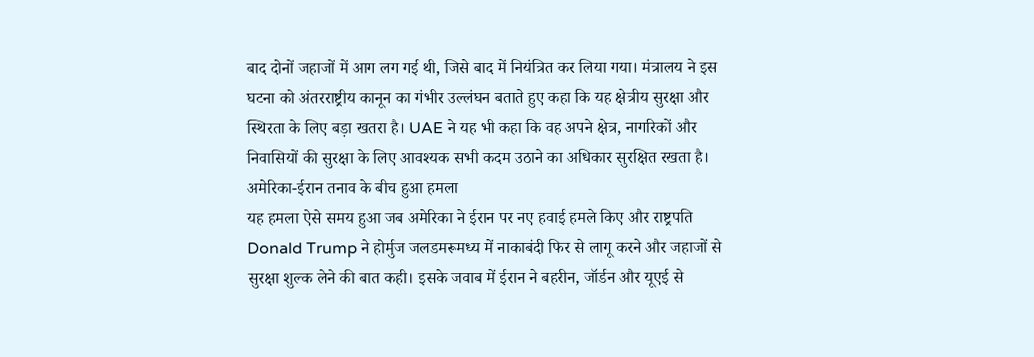बाद दोनों जहाजों में आग लग गई थी, जिसे बाद में नियंत्रित कर लिया गया। मंत्रालय ने इस घटना को अंतरराष्ट्रीय कानून का गंभीर उल्लंघन बताते हुए कहा कि यह क्षेत्रीय सुरक्षा और स्थिरता के लिए बड़ा खतरा है। UAE ने यह भी कहा कि वह अपने क्षेत्र, नागरिकों और निवासियों की सुरक्षा के लिए आवश्यक सभी कदम उठाने का अधिकार सुरक्षित रखता है।
अमेरिका-ईरान तनाव के बीच हुआ हमला
यह हमला ऐसे समय हुआ जब अमेरिका ने ईरान पर नए हवाई हमले किए और राष्ट्रपति Donald Trump ने होर्मुज जलडमरूमध्य में नाकाबंदी फिर से लागू करने और जहाजों से सुरक्षा शुल्क लेने की बात कही। इसके जवाब में ईरान ने बहरीन, जॉर्डन और यूएई से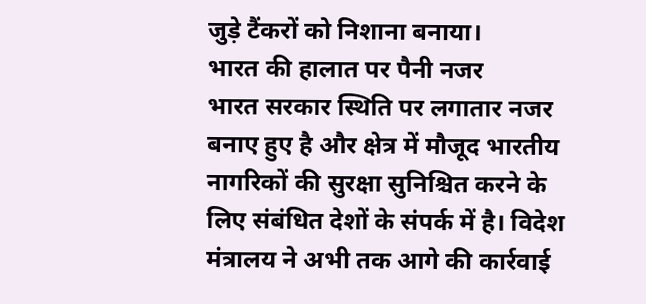जुड़े टैंकरों को निशाना बनाया।
भारत की हालात पर पैनी नजर
भारत सरकार स्थिति पर लगातार नजर बनाए हुए है और क्षेत्र में मौजूद भारतीय नागरिकों की सुरक्षा सुनिश्चित करने के लिए संबंधित देशों के संपर्क में है। विदेश मंत्रालय ने अभी तक आगे की कार्रवाई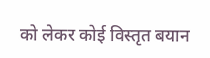को लेकर कोई विस्तृत बयान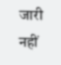जारी नहीं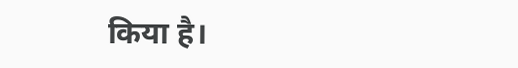किया है।